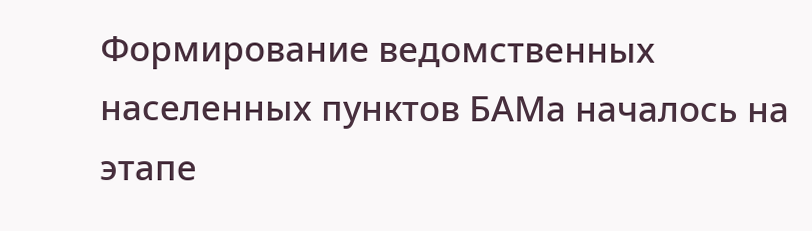Формирование ведомственных населенных пунктов БАМа началось на этапе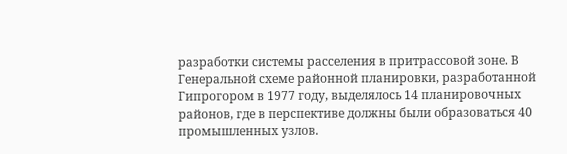разработки системы расселения в притрассовой зоне. В Генеральной схеме районной планировки, разработанной Гипрогором в 1977 году, выделялось 14 планировочных районов, где в перспективе должны были образоваться 40 промышленных узлов.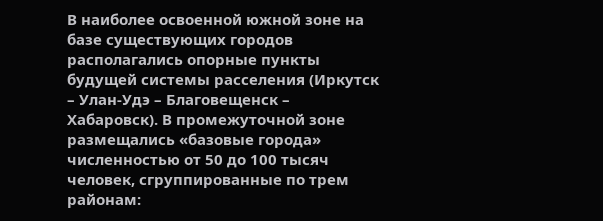В наиболее освоенной южной зоне на базе существующих городов располагались опорные пункты будущей системы расселения (Иркутск – Улан-Удэ – Благовещенск – Хабаровск). В промежуточной зоне размещались «базовые города» численностью от 50 до 100 тысяч человек, сгруппированные по трем районам: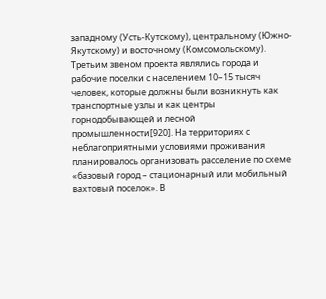западному (Усть-Кутскому), центральному (Южно-Якутскому) и восточному (Комсомольскому). Третьим звеном проекта являлись города и рабочие поселки с населением 10–15 тысяч человек, которые должны были возникнуть как транспортные узлы и как центры горнодобывающей и лесной промышленности[920]. На территориях с неблагоприятными условиями проживания планировалось организовать расселение по схеме «базовый город – стационарный или мобильный вахтовый поселок». В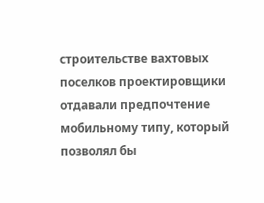строительстве вахтовых поселков проектировщики отдавали предпочтение мобильному типу, который позволял бы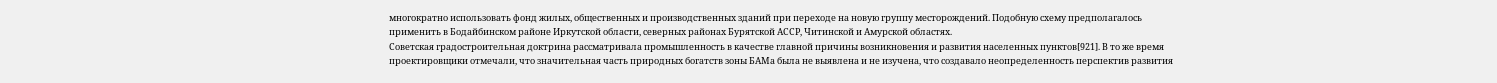многократно использовать фонд жилых, общественных и производственных зданий при переходе на новую группу месторождений. Подобную схему предполагалось применить в Бодайбинском районе Иркутской области, северных районах Бурятской АССР, Читинской и Амурской областях.
Советская градостроительная доктрина рассматривала промышленность в качестве главной причины возникновения и развития населенных пунктов[921]. В то же время проектировщики отмечали, что значительная часть природных богатств зоны БАМа была не выявлена и не изучена, что создавало неопределенность перспектив развития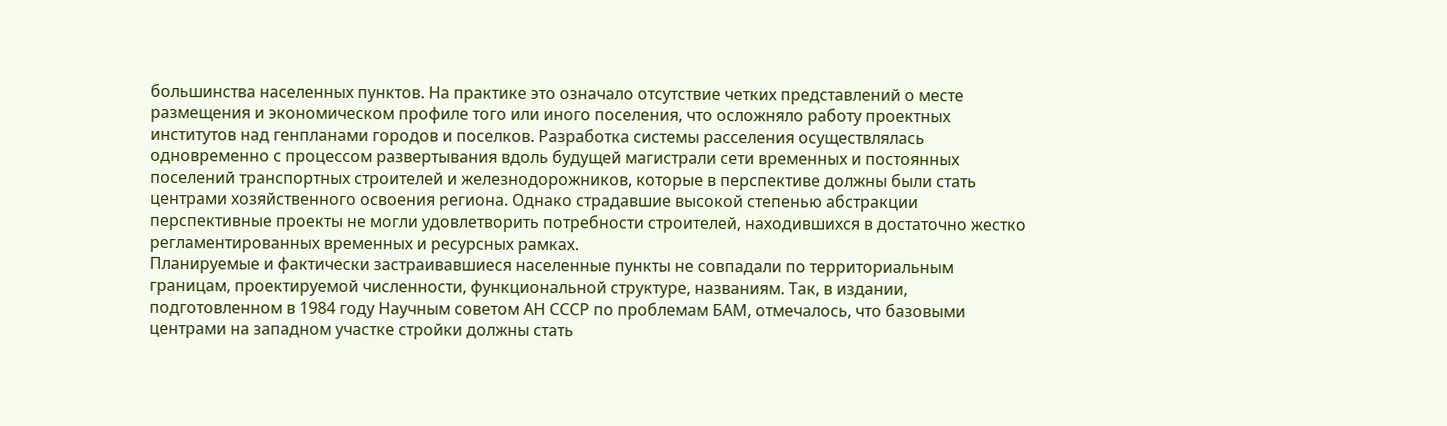большинства населенных пунктов. На практике это означало отсутствие четких представлений о месте размещения и экономическом профиле того или иного поселения, что осложняло работу проектных институтов над генпланами городов и поселков. Разработка системы расселения осуществлялась одновременно с процессом развертывания вдоль будущей магистрали сети временных и постоянных поселений транспортных строителей и железнодорожников, которые в перспективе должны были стать центрами хозяйственного освоения региона. Однако страдавшие высокой степенью абстракции перспективные проекты не могли удовлетворить потребности строителей, находившихся в достаточно жестко регламентированных временных и ресурсных рамках.
Планируемые и фактически застраивавшиеся населенные пункты не совпадали по территориальным границам, проектируемой численности, функциональной структуре, названиям. Так, в издании, подготовленном в 1984 году Научным советом АН СССР по проблемам БАМ, отмечалось, что базовыми центрами на западном участке стройки должны стать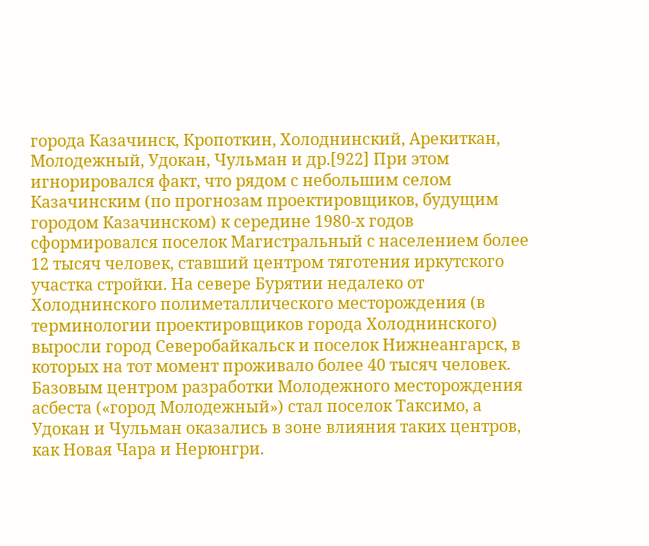города Казачинск, Кропоткин, Холоднинский, Арекиткан, Молодежный, Удокан, Чульман и др.[922] При этом игнорировался факт, что рядом с небольшим селом Казачинским (по прогнозам проектировщиков, будущим городом Казачинском) к середине 1980‑х годов сформировался поселок Магистральный с населением более 12 тысяч человек, ставший центром тяготения иркутского участка стройки. На севере Бурятии недалеко от Холоднинского полиметаллического месторождения (в терминологии проектировщиков города Холоднинского) выросли город Северобайкальск и поселок Нижнеангарск, в которых на тот момент проживало более 40 тысяч человек. Базовым центром разработки Молодежного месторождения асбеста («город Молодежный») стал поселок Таксимо, а Удокан и Чульман оказались в зоне влияния таких центров, как Новая Чара и Нерюнгри.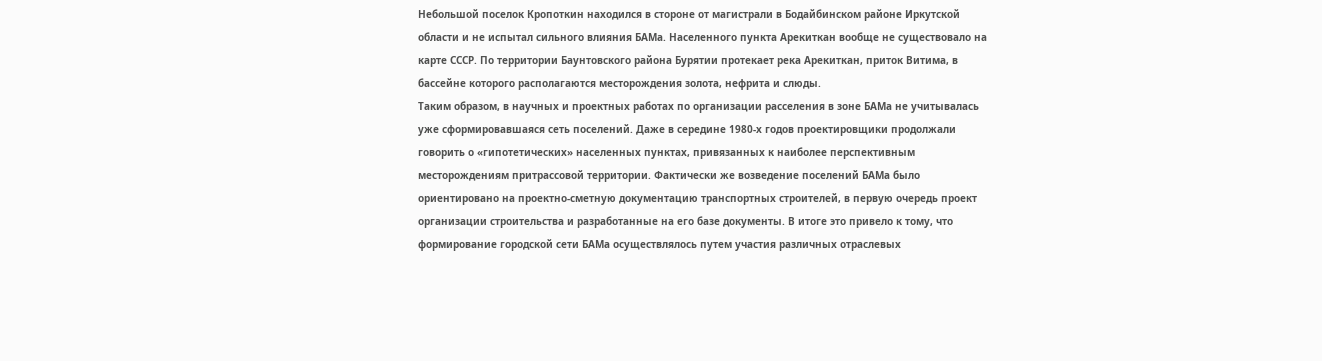Небольшой поселок Кропоткин находился в стороне от магистрали в Бодайбинском районе Иркутской области и не испытал сильного влияния БАМа. Населенного пункта Арекиткан вообще не существовало на карте СССР. По территории Баунтовского района Бурятии протекает река Арекиткан, приток Витима, в бассейне которого располагаются месторождения золота, нефрита и слюды.
Таким образом, в научных и проектных работах по организации расселения в зоне БАМа не учитывалась уже сформировавшаяся сеть поселений. Даже в середине 1980‑х годов проектировщики продолжали говорить о «гипотетических» населенных пунктах, привязанных к наиболее перспективным месторождениям притрассовой территории. Фактически же возведение поселений БАМа было ориентировано на проектно-сметную документацию транспортных строителей, в первую очередь проект организации строительства и разработанные на его базе документы. В итоге это привело к тому, что формирование городской сети БАМа осуществлялось путем участия различных отраслевых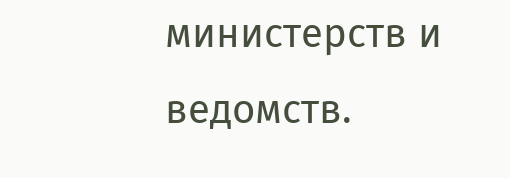министерств и ведомств.